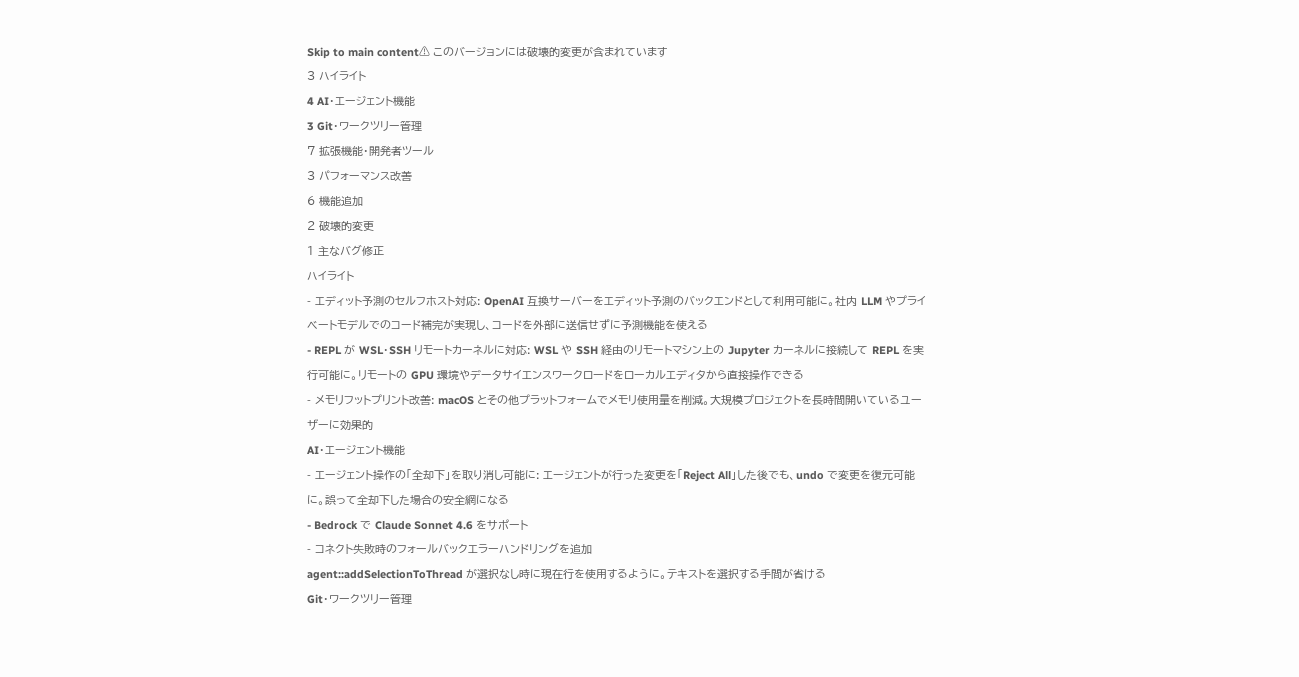Skip to main content⚠ このバージョンには破壊的変更が含まれています
3 ハイライト
4 AI・エージェント機能
3 Git・ワークツリー管理
7 拡張機能・開発者ツール
3 パフォーマンス改善
6 機能追加
2 破壊的変更
1 主なバグ修正
ハイライト
- エディット予測のセルフホスト対応: OpenAI 互換サーバーをエディット予測のバックエンドとして利用可能に。社内 LLM やプライベートモデルでのコード補完が実現し、コードを外部に送信せずに予測機能を使える
- REPL が WSL・SSH リモートカーネルに対応: WSL や SSH 経由のリモートマシン上の Jupyter カーネルに接続して REPL を実行可能に。リモートの GPU 環境やデータサイエンスワークロードをローカルエディタから直接操作できる
- メモリフットプリント改善: macOS とその他プラットフォームでメモリ使用量を削減。大規模プロジェクトを長時間開いているユーザーに効果的
AI・エージェント機能
- エージェント操作の「全却下」を取り消し可能に: エージェントが行った変更を「Reject All」した後でも、undo で変更を復元可能に。誤って全却下した場合の安全網になる
- Bedrock で Claude Sonnet 4.6 をサポート
- コネクト失敗時のフォールバックエラーハンドリングを追加
agent::addSelectionToThread が選択なし時に現在行を使用するように。テキストを選択する手間が省ける
Git・ワークツリー管理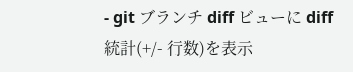- git ブランチ diff ビューに diff 統計(+/- 行数)を表示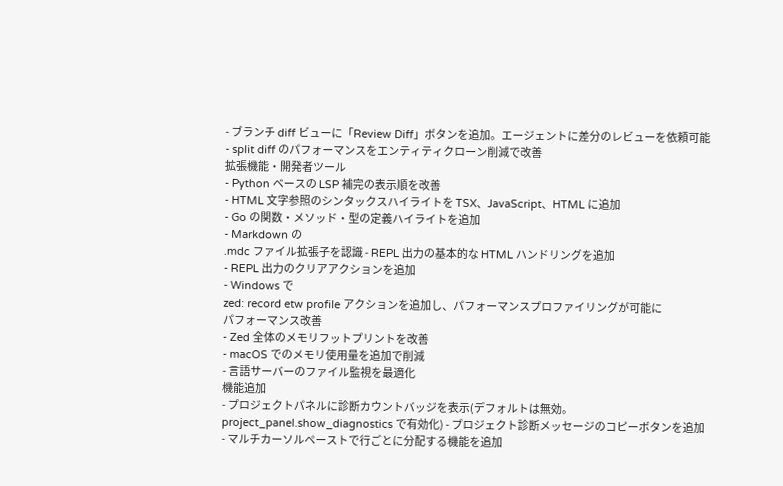- ブランチ diff ビューに「Review Diff」ボタンを追加。エージェントに差分のレビューを依頼可能
- split diff のパフォーマンスをエンティティクローン削減で改善
拡張機能・開発者ツール
- Python ベースの LSP 補完の表示順を改善
- HTML 文字参照のシンタックスハイライトを TSX、JavaScript、HTML に追加
- Go の関数・メソッド・型の定義ハイライトを追加
- Markdown の
.mdc ファイル拡張子を認識 - REPL 出力の基本的な HTML ハンドリングを追加
- REPL 出力のクリアアクションを追加
- Windows で
zed: record etw profile アクションを追加し、パフォーマンスプロファイリングが可能に
パフォーマンス改善
- Zed 全体のメモリフットプリントを改善
- macOS でのメモリ使用量を追加で削減
- 言語サーバーのファイル監視を最適化
機能追加
- プロジェクトパネルに診断カウントバッジを表示(デフォルトは無効。
project_panel.show_diagnostics で有効化) - プロジェクト診断メッセージのコピーボタンを追加
- マルチカーソルペーストで行ごとに分配する機能を追加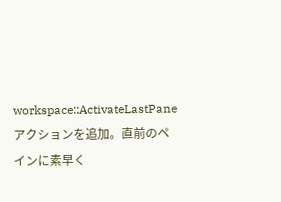workspace::ActivateLastPane アクションを追加。直前のペインに素早く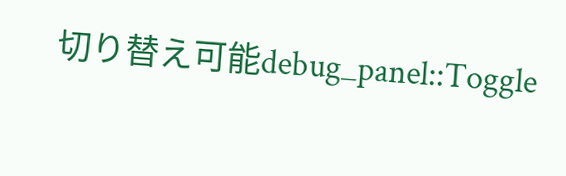切り替え可能debug_panel::Toggle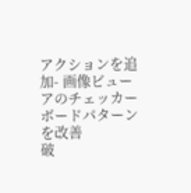アクションを追加- 画像ビューアのチェッカーボードパターンを改善
破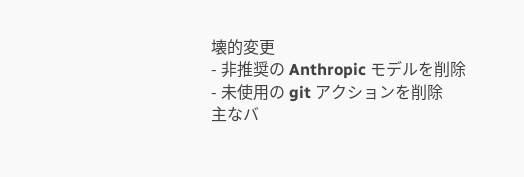壊的変更
- 非推奨の Anthropic モデルを削除
- 未使用の git アクションを削除
主なバ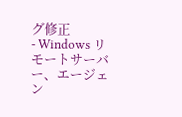グ修正
- Windows リモートサーバー、エージェン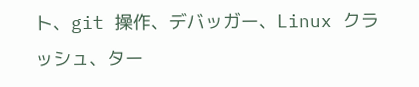ト、git 操作、デバッガー、Linux クラッシュ、ター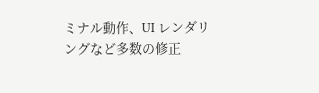ミナル動作、UI レンダリングなど多数の修正